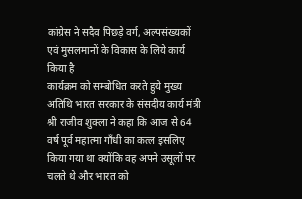कांग्रेस ने सदैव पिछड़े वर्ग, अल्पसंख्यकों एवं मुसलमानों के विकास के लिये कार्य किया है
कार्यक्रम को सम्बोधित करते हुये मुख्य अतिथि भारत सरकार के संसदीय कार्य मंत्री श्री राजीव शुक्ला ने कहा कि आज से 64 वर्ष पूर्व महात्मा गाँधी का कत्ल इसलिए किया गया था क्योंकि वह अपने उसूलों पर चलते थे और भारत को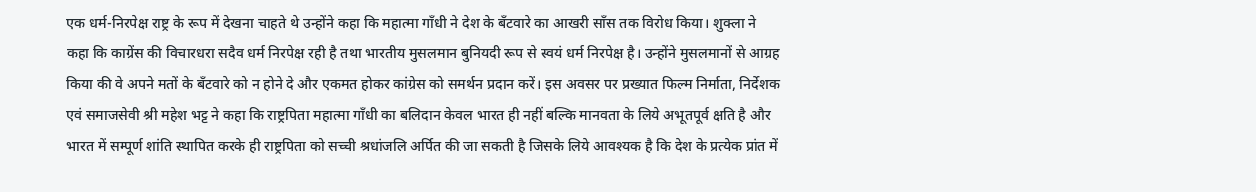एक धर्म-निरपेक्ष राष्ट्र के रूप में देखना चाहते थे उन्होंने कहा कि महात्मा गाँधी ने देश के बँटवारे का आखरी साँस तक विरोध किया। शुक्ला ने कहा कि काग्रेंस की विचारधरा सदैव धर्म निरपेक्ष रही है तथा भारतीय मुसलमान बुनियदी रूप से स्वयं धर्म निरपेक्ष है। उन्होंने मुसलमानों से आग्रह किया की वे अपने मतों के बँटवारे को न होने दे और एकमत होकर कांग्रेस को समर्थन प्रदान करें। इस अवसर पर प्रख्यात फिल्म निर्माता, निर्देशक एवं समाजसेवी श्री महेश भट्ट ने कहा कि राष्ट्रपिता महात्मा गाँधी का बलिदान केवल भारत ही नहीं बल्कि मानवता के लिये अभूतपूर्व क्षति है और भारत में सम्पूर्ण शांति स्थापित करके ही राष्ट्रपिता को सच्ची श्रधांजलि अर्पित की जा सकती है जिसके लिये आवश्यक है कि देश के प्रत्येक प्रांत में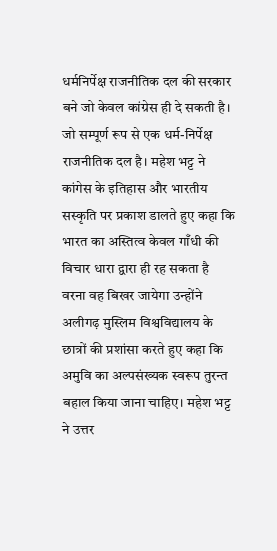धर्मनिर्पेक्ष राजनीतिक दल की सरकार बने जो केवल कांग्रेस ही दे सकती है। जो सम्पूर्ण रूप से एक धर्म-निर्पेक्ष राजनीतिक दल है। महेश भट्ट ने कांगेस के इतिहास और भारतीय सस्कृति पर प्रकाश डालते हुए कहा कि भारत का अस्तित्व केवल गाँधी की विचार धारा द्वारा ही रह सकता है वरना वह बिखर जायेगा उन्होंने अलीगढ़ मुस्लिम विश्वविद्यालय के छात्रों की प्रशांसा करते हुए कहा कि अमुवि का अल्पसंख्यक स्वरूप तुरन्त बहाल किया जाना चाहिए। महेश भट्ट ने उत्तर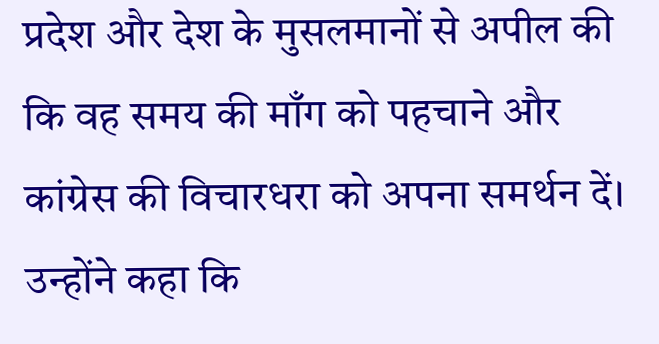प्रदेश और देश के मुसलमानों से अपील की कि वह समय की माँग को पहचाने और कांग्रेस की विचारधरा को अपना समर्थन दें। उन्होंने कहा कि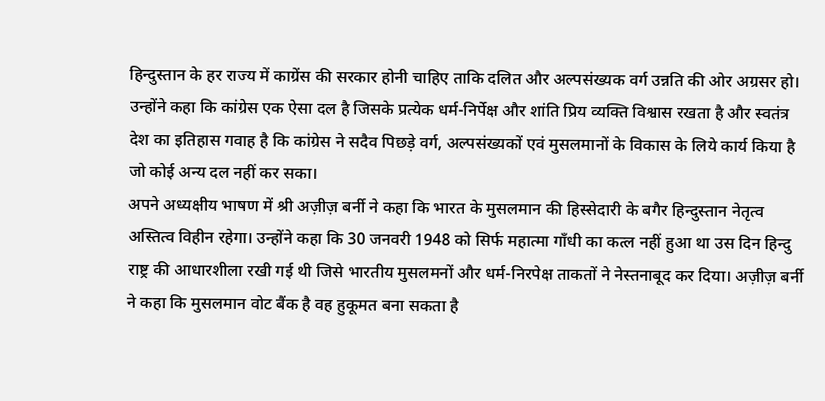हिन्दुस्तान के हर राज्य में काग्रेंस की सरकार होनी चाहिए ताकि दलित और अल्पसंख्यक वर्ग उन्नति की ओर अग्रसर हो। उन्होंने कहा कि कांग्रेस एक ऐसा दल है जिसके प्रत्येक धर्म-निर्पेक्ष और शांति प्रिय व्यक्ति विश्वास रखता है और स्वतंत्र देश का इतिहास गवाह है कि कांग्रेस ने सदैव पिछड़े वर्ग, अल्पसंख्यकों एवं मुसलमानों के विकास के लिये कार्य किया है जो कोई अन्य दल नहीं कर सका।
अपने अध्यक्षीय भाषण में श्री अज़ीज़ बर्नी ने कहा कि भारत के मुसलमान की हिस्सेदारी के बगैर हिन्दुस्तान नेतृत्व अस्तित्व विहीन रहेगा। उन्होंने कहा कि 30 जनवरी 1948 को सिर्फ महात्मा गाँधी का कत्ल नहीं हुआ था उस दिन हिन्दु राष्ट्र की आधारशीला रखी गई थी जिसे भारतीय मुसलमनों और धर्म-निरपेक्ष ताकतों ने नेस्तनाबूद कर दिया। अज़ीज़ बर्नी ने कहा कि मुसलमान वोट बैंक है वह हुकूमत बना सकता है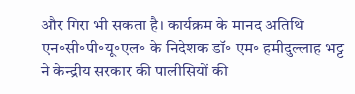और गिरा भी सकता है। कार्यक्रम के मानद अतिथि एन॰सी॰पी॰यू॰एल॰ के निदेशक डॉ॰ एम॰ हमीदुल्लाह भट्ट ने केन्द्रीय सरकार की पालीसियों की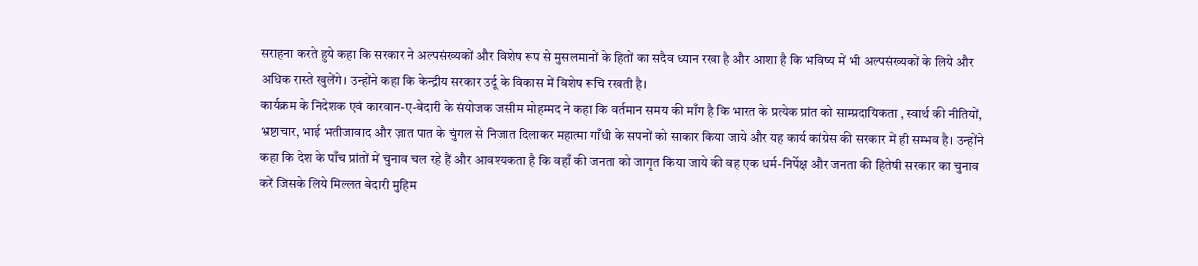सराहना करते हुये कहा कि सरकार ने अल्पसंख्यकों और विशेष रूप से मुसलमानों के हितों का सदैव ध्यान रखा है और आशा है कि भविष्य में भी अल्पसंख्यकों के लिये और अधिक रास्ते खुलेंगे। उन्होंने कहा कि केन्द्रीय सरकार उर्दू के विकास में विशेष रूचि रखती है।
कार्यक्रम के निदेशक एवं कारवान-ए-बेदारी के संयोजक जसीम मोहम्मद ने कहा कि वर्तमान समय की माँग है कि भारत के प्रत्येक प्रांत को साम्प्रदायिकता , स्वार्थ की नीतियों, भ्रष्टाचार, भाई भतीजावाद और ज़ात पात के चुंगल से निजात दिलाकर महात्मा गाँधी के सपनों को साकार किया जाये और यह कार्य कांग्रेस की सरकार में ही सम्भव है। उन्होंने कहा कि देश के पाँच प्रांतों में चुनाव चल रहे हैं और आवश्यकता है कि वहाँ की जनता को जागृत किया जाये की वह एक धर्म-निर्पेक्ष और जनता की हितेषी सरकार का चुनाव करें जिसके लिये मिल्लत बेदारी मुहिम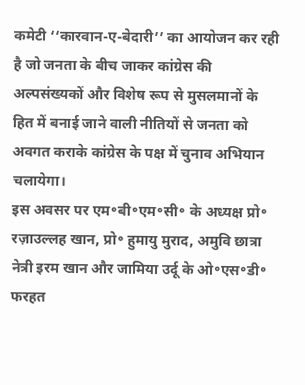कमेटी ‘‘कारवान-ए-बेदारी’’ का आयोजन कर रही है जो जनता के बीच जाकर कांग्रेस की अल्पसंख्यकों और विशेष रूप से मुसलमानों के हित में बनाई जाने वाली नीतियों से जनता को अवगत कराके कांग्रेस के पक्ष में चुनाव अभियान चलायेगा।
इस अवसर पर एम॰बी॰एम॰सी॰ के अध्यक्ष प्रो॰ रज़ाउल्लह खान, प्रो॰ हुमायु मुराद, अमुवि छात्रा नेत्री इरम खान और जामिया उर्दू के ओ॰एस॰डी॰ फरहत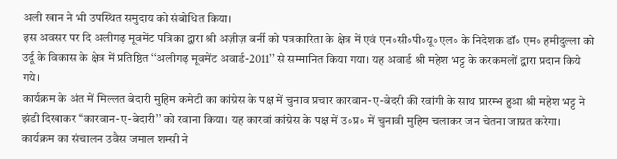अली खान ने भी उपस्थित समुदाय को संबोधित किया।
इस अवसर पर दि अलीगढ़ मूवमेंट पत्रिका द्वारा श्री अज़ीज़ बर्नी को पत्रकारिता के क्षेत्र में एवं एन॰सी॰पी॰यू॰एल॰ के निदेशक डॉ॰ एम॰ हमीदुल्ला को उर्दू के विकास के क्षेत्र में प्रतिष्ठित ‘‘अलीगढ़ मूवमेंट अवार्ड-2011’’ से सम्मानित किया गया। यह अवार्ड श्री महेश भट्ट के करकमलों द्वारा प्रदान किये गये।
कार्यक्रम के अंत में मिल्लत बेदारी मुहिम कमेटी का कांग्रेस के पक्ष में चुनाव प्रचार कारवान-ए-बेदरी की रवांगी के साथ प्रारम्भ हुआ श्री महेश भट्ट ने झंडी दिखाकर ‘‘कारवान-ए-बेदारी’’ को रवाना किया। यह कारवां कांग्रेस के पक्ष में उ॰प्र॰ में चुनावी मुहिम चलाकर जन चेतना जाग्रत करेगा।
कार्यक्रम का संचालन उवैस जमाल शम्सी ने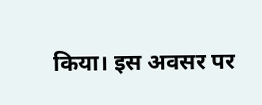किया। इस अवसर पर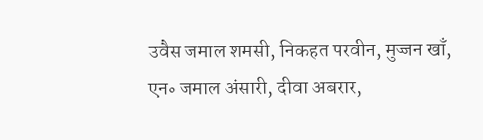उवैस जमाल शमसी, निकहत परवीन, मुज्जन खाँ, एन॰ जमाल अंसारी, दीवा अबरार,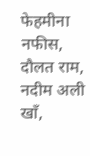फेहमीना नफीस, दौलत राम, नदीम अली खाँ,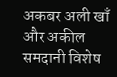अकबर अली खाँ और अकील समदानी विशेष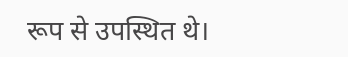रूप से उपस्थित थे।